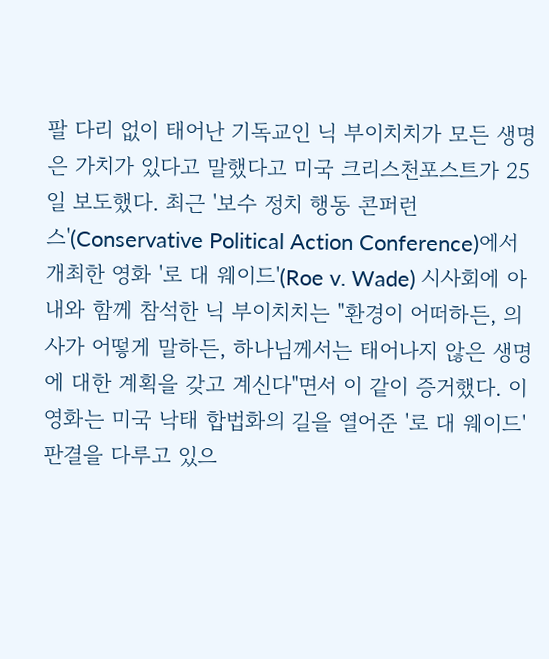팔 다리 없이 태어난 기독교인 닉 부이치치가 모든 생명은 가치가 있다고 말했다고 미국 크리스천포스트가 25일 보도했다. 최근 '보수 정치 행동 콘퍼런스'(Conservative Political Action Conference)에서 개최한 영화 '로 대 웨이드'(Roe v. Wade) 시사회에 아내와 함께 참석한 닉 부이치치는 "환경이 어떠하든, 의사가 어떻게 말하든, 하나님께서는 태어나지 않은 생명에 대한 계획을 갖고 계신다"면서 이 같이 증거했다. 이 영화는 미국 낙태 합법화의 길을 열어준 '로 대 웨이드' 판결을 다루고 있으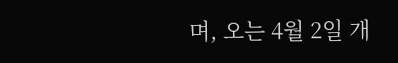며, 오는 4월 2일 개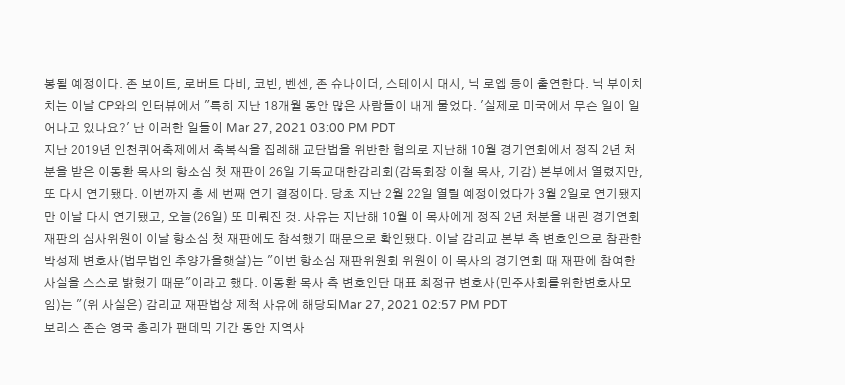봉될 예정이다. 존 보이트, 로버트 다비, 코빈, 벤센, 존 슈나이더, 스테이시 대시, 닉 로엡 등이 출연한다. 닉 부이치치는 이날 CP와의 인터뷰에서 "특히 지난 18개월 동안 많은 사람들이 내게 물었다. '실제로 미국에서 무슨 일이 일어나고 있나요?' 난 이러한 일들이 Mar 27, 2021 03:00 PM PDT
지난 2019년 인천퀴어축제에서 축복식을 집례해 교단법을 위반한 혐의로 지난해 10월 경기연회에서 정직 2년 처분을 받은 이동환 목사의 항소심 첫 재판이 26일 기독교대한감리회(감독회장 이철 목사, 기감) 본부에서 열렸지만, 또 다시 연기됐다. 이번까지 총 세 번째 연기 결정이다. 당초 지난 2월 22일 열릴 예정이었다가 3월 2일로 연기됐지만 이날 다시 연기됐고, 오늘(26일) 또 미뤄진 것. 사유는 지난해 10월 이 목사에게 정직 2년 처분을 내린 경기연회 재판의 심사위원이 이날 항소심 첫 재판에도 참석했기 때문으로 확인됐다. 이날 감리교 본부 측 변호인으로 참관한 박성제 변호사(법무법인 추양가을햇살)는 "이번 항소심 재판위원회 위원이 이 목사의 경기연회 때 재판에 참여한 사실을 스스로 밝혔기 때문"이라고 했다. 이동환 목사 측 변호인단 대표 최정규 변호사(민주사회를위한변호사모임)는 "(위 사실은) 감리교 재판법상 제척 사유에 해당되Mar 27, 2021 02:57 PM PDT
보리스 존슨 영국 총리가 팬데믹 기간 동안 지역사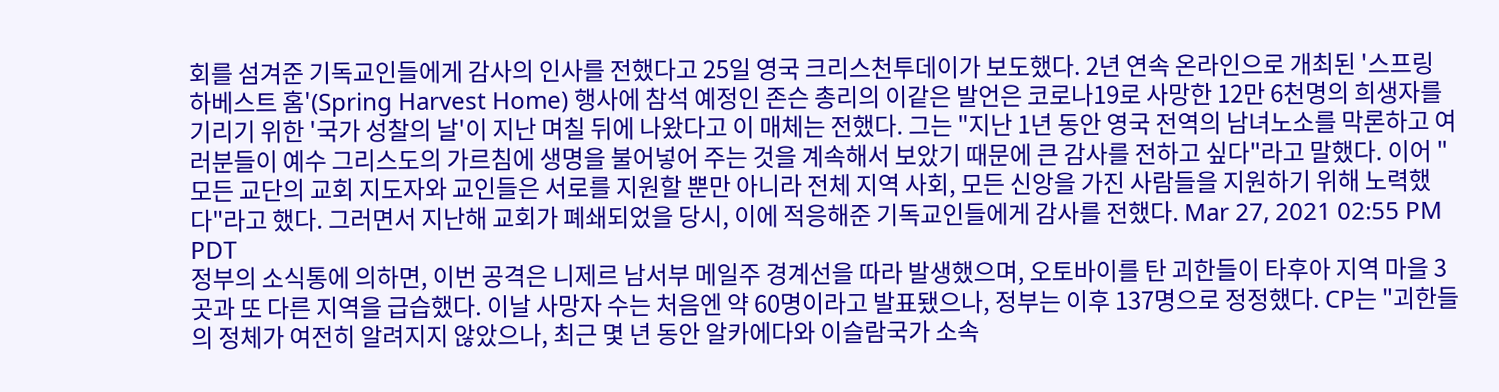회를 섬겨준 기독교인들에게 감사의 인사를 전했다고 25일 영국 크리스천투데이가 보도했다. 2년 연속 온라인으로 개최된 '스프링 하베스트 홈'(Spring Harvest Home) 행사에 참석 예정인 존슨 총리의 이같은 발언은 코로나19로 사망한 12만 6천명의 희생자를 기리기 위한 '국가 성찰의 날'이 지난 며칠 뒤에 나왔다고 이 매체는 전했다. 그는 "지난 1년 동안 영국 전역의 남녀노소를 막론하고 여러분들이 예수 그리스도의 가르침에 생명을 불어넣어 주는 것을 계속해서 보았기 때문에 큰 감사를 전하고 싶다"라고 말했다. 이어 "모든 교단의 교회 지도자와 교인들은 서로를 지원할 뿐만 아니라 전체 지역 사회, 모든 신앙을 가진 사람들을 지원하기 위해 노력했다"라고 했다. 그러면서 지난해 교회가 폐쇄되었을 당시, 이에 적응해준 기독교인들에게 감사를 전했다. Mar 27, 2021 02:55 PM PDT
정부의 소식통에 의하면, 이번 공격은 니제르 남서부 메일주 경계선을 따라 발생했으며, 오토바이를 탄 괴한들이 타후아 지역 마을 3곳과 또 다른 지역을 급습했다. 이날 사망자 수는 처음엔 약 60명이라고 발표됐으나, 정부는 이후 137명으로 정정했다. CP는 "괴한들의 정체가 여전히 알려지지 않았으나, 최근 몇 년 동안 알카에다와 이슬람국가 소속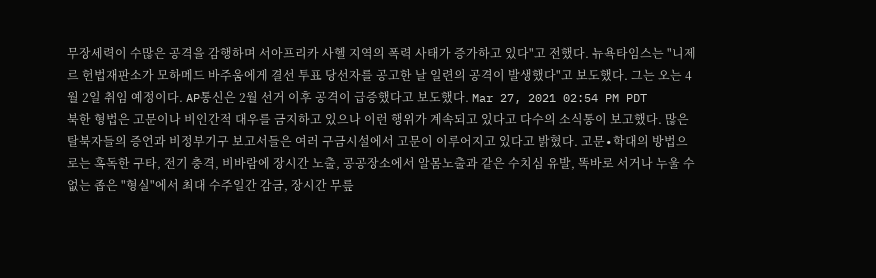무장세력이 수많은 공격을 감행하며 서아프리카 사헬 지역의 폭력 사태가 증가하고 있다"고 전했다. 뉴욕타임스는 "니제르 헌법재판소가 모하메드 바주움에게 결선 투표 당선자를 공고한 날 일련의 공격이 발생했다"고 보도했다. 그는 오는 4월 2일 취임 예정이다. AP통신은 2월 선거 이후 공격이 급증했다고 보도했다. Mar 27, 2021 02:54 PM PDT
북한 형법은 고문이나 비인간적 대우를 금지하고 있으나 이런 행위가 계속되고 있다고 다수의 소식통이 보고했다. 많은 탈북자들의 증언과 비정부기구 보고서들은 여러 구금시설에서 고문이 이루어지고 있다고 밝혔다. 고문∙학대의 방법으로는 혹독한 구타, 전기 충격, 비바람에 장시간 노출, 공공장소에서 알몸노출과 같은 수치심 유발, 똑바로 서거나 누울 수 없는 좁은 "형실"에서 최대 수주일간 감금, 장시간 무릎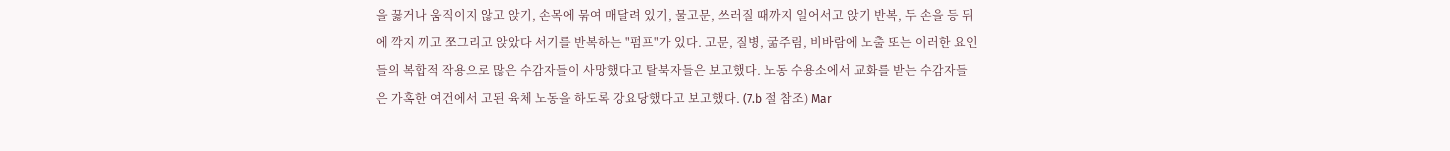을 꿇거나 움직이지 않고 앉기, 손목에 묶여 매달려 있기, 물고문, 쓰러질 때까지 일어서고 앉기 반복, 두 손을 등 뒤에 깍지 끼고 쪼그리고 앉았다 서기를 반복하는 "펌프"가 있다. 고문, 질병, 굶주림, 비바람에 노출 또는 이러한 요인들의 복합적 작용으로 많은 수감자들이 사망했다고 탈북자들은 보고했다. 노동 수용소에서 교화를 받는 수감자들은 가혹한 여건에서 고된 육체 노동을 하도록 강요당했다고 보고했다. (7.b 절 참조) Mar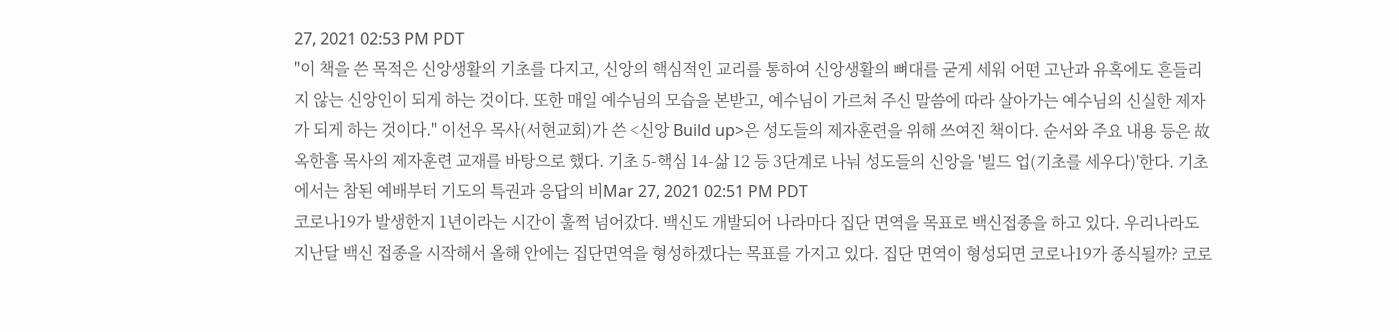27, 2021 02:53 PM PDT
"이 책을 쓴 목적은 신앙생활의 기초를 다지고, 신앙의 핵심적인 교리를 통하여 신앙생활의 뼈대를 굳게 세워 어떤 고난과 유혹에도 흔들리지 않는 신앙인이 되게 하는 것이다. 또한 매일 예수님의 모습을 본받고, 예수님이 가르쳐 주신 말씀에 따라 살아가는 예수님의 신실한 제자가 되게 하는 것이다." 이선우 목사(서현교회)가 쓴 <신앙 Build up>은 성도들의 제자훈련을 위해 쓰여진 책이다. 순서와 주요 내용 등은 故 옥한흠 목사의 제자훈련 교재를 바탕으로 했다. 기초 5-핵심 14-삶 12 등 3단계로 나눠 성도들의 신앙을 '빌드 업(기초를 세우다)'한다. 기초에서는 참된 예배부터 기도의 특권과 응답의 비Mar 27, 2021 02:51 PM PDT
코로나19가 발생한지 1년이라는 시간이 훌쩍 넘어갔다. 백신도 개발되어 나라마다 집단 면역을 목표로 백신접종을 하고 있다. 우리나라도 지난달 백신 접종을 시작해서 올해 안에는 집단면역을 형성하겠다는 목표를 가지고 있다. 집단 면역이 형성되면 코로나19가 종식될까? 코로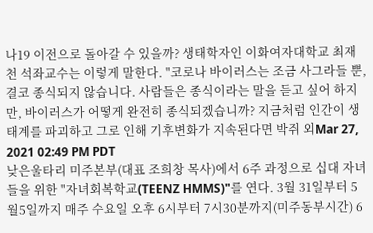나19 이전으로 돌아갈 수 있을까? 생태학자인 이화여자대학교 최재천 석좌교수는 이렇게 말한다. "코로나 바이러스는 조금 사그라들 뿐, 결코 종식되지 않습니다. 사람들은 종식이라는 말을 듣고 싶어 하지만, 바이러스가 어떻게 완전히 종식되겠습니까? 지금처럼 인간이 생태계를 파괴하고 그로 인해 기후변화가 지속된다면 박쥐 외Mar 27, 2021 02:49 PM PDT
낮은울타리 미주본부(대표 조희창 목사)에서 6주 과정으로 십대 자녀들을 위한 "자녀회복학교(TEENZ HMMS)"를 연다. 3월 31일부터 5월5일까지 매주 수요일 오후 6시부터 7시30분까지(미주동부시간) 6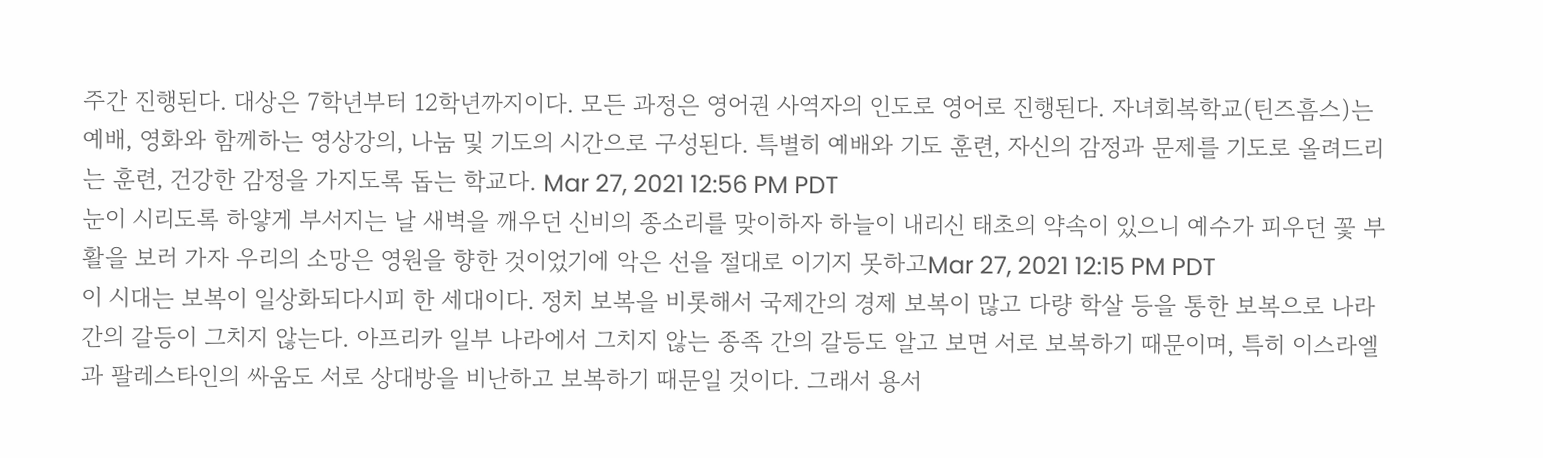주간 진행된다. 대상은 7학년부터 12학년까지이다. 모든 과정은 영어권 사역자의 인도로 영어로 진행된다. 자녀회복학교(틴즈흠스)는 예배, 영화와 함께하는 영상강의, 나눔 및 기도의 시간으로 구성된다. 특별히 예배와 기도 훈련, 자신의 감정과 문제를 기도로 올려드리는 훈련, 건강한 감정을 가지도록 돕는 학교다. Mar 27, 2021 12:56 PM PDT
눈이 시리도록 하얗게 부서지는 날 새벽을 깨우던 신비의 종소리를 맞이하자 하늘이 내리신 태초의 약속이 있으니 예수가 피우던 꽃 부활을 보러 가자 우리의 소망은 영원을 향한 것이었기에 악은 선을 절대로 이기지 못하고Mar 27, 2021 12:15 PM PDT
이 시대는 보복이 일상화되다시피 한 세대이다. 정치 보복을 비롯해서 국제간의 경제 보복이 많고 다량 학살 등을 통한 보복으로 나라 간의 갈등이 그치지 않는다. 아프리카 일부 나라에서 그치지 않는 종족 간의 갈등도 알고 보면 서로 보복하기 때문이며, 특히 이스라엘과 팔레스타인의 싸움도 서로 상대방을 비난하고 보복하기 때문일 것이다. 그래서 용서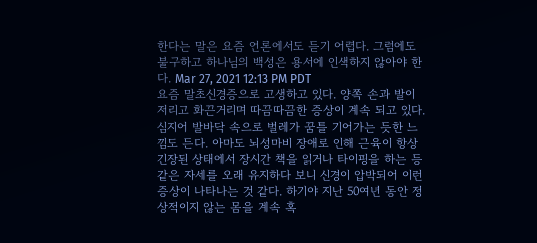한다는 말은 요즘 언론에서도 듣기 어렵다. 그럼에도 불구하고 하나님의 백성은 용서에 인색하지 않아야 한다. Mar 27, 2021 12:13 PM PDT
요즘 말초신경증으로 고생하고 있다. 양쪽 손과 발이 저리고 화끈거리며 따끔따끔한 증상이 계속 되고 있다. 심지어 발바닥 속으로 벌레가 꿈틀 기어가는 듯한 느낌도 든다. 아마도 뇌성마비 장애로 인해 근육이 항상 긴장된 상태에서 장시간 책을 읽거나 타이핑을 하는 등 같은 자세를 오래 유지하다 보니 신경이 압박되어 이런 증상이 나타나는 것 같다. 하기야 지난 50여년 동안 정상적이지 않는 몸을 계속 혹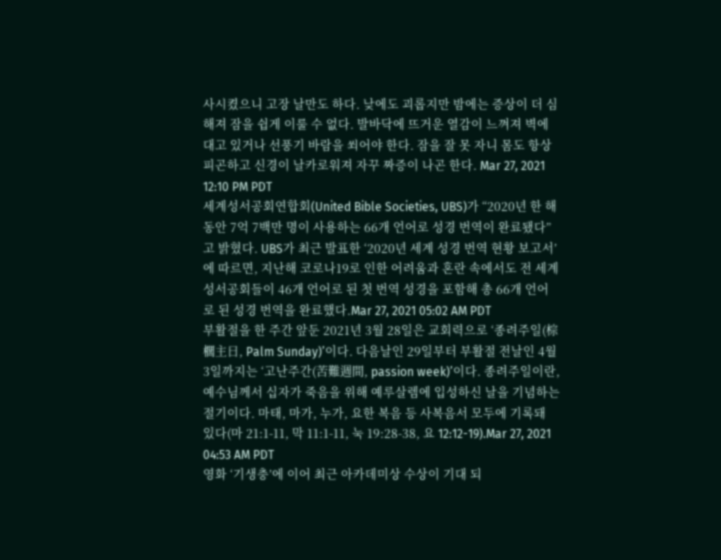사시켰으니 고장 날만도 하다. 낮에도 괴롭지만 밤에는 증상이 더 심해져 잠을 쉽게 이룰 수 없다. 발바닥에 뜨거운 열감이 느껴져 벽에 대고 있거나 선풍기 바람을 쐬어야 한다. 잠을 잘 못 자니 몸도 항상 피곤하고 신경이 날카로워져 자꾸 짜증이 나곤 한다. Mar 27, 2021 12:10 PM PDT
세계성서공회연합회(United Bible Societies, UBS)가 “2020년 한 해 동안 7억 7백만 명이 사용하는 66개 언어로 성경 번역이 완료됐다”고 밝혔다. UBS가 최근 발표한 ‘2020년 세계 성경 번역 현황 보고서’에 따르면, 지난해 코로나19로 인한 어려움과 혼란 속에서도 전 세계 성서공회들이 46개 언어로 된 첫 번역 성경을 포함해 총 66개 언어로 된 성경 번역을 완료했다.Mar 27, 2021 05:02 AM PDT
부활절을 한 주간 앞둔 2021년 3월 28일은 교회력으로 ‘종려주일(棕櫚主日, Palm Sunday)’이다. 다음날인 29일부터 부활절 전날인 4월 3일까지는 ‘고난주간(苦難週間, passion week)’이다. 종려주일이란, 예수님께서 십자가 죽음을 위해 예루살렘에 입성하신 날을 기념하는 절기이다. 마태, 마가, 누가, 요한 복음 등 사복음서 모두에 기록돼 있다(마 21:1-11, 막 11:1-11, 눅 19:28-38, 요 12:12-19).Mar 27, 2021 04:53 AM PDT
영화 ‘기생충’에 이어 최근 아카데미상 수상이 기대 되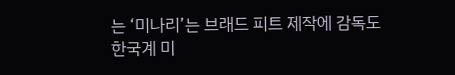는 ‘미나리’는 브래드 피트 제작에 감독도 한국계 미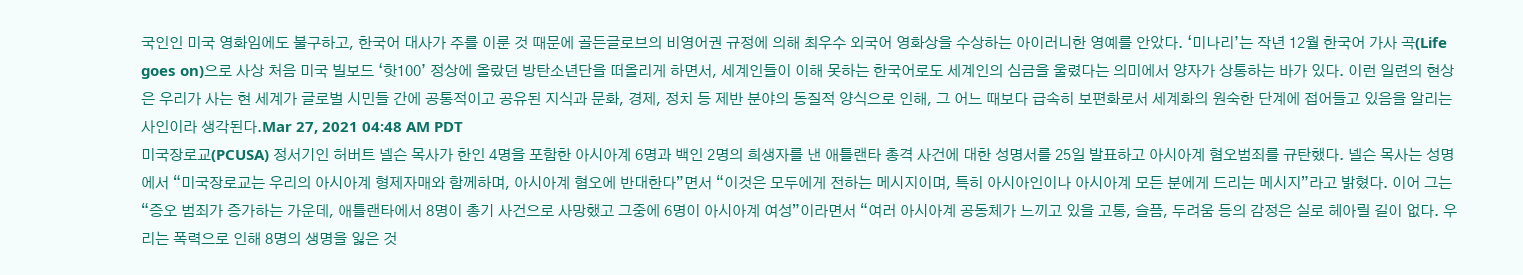국인인 미국 영화임에도 불구하고, 한국어 대사가 주를 이룬 것 때문에 골든글로브의 비영어권 규정에 의해 최우수 외국어 영화상을 수상하는 아이러니한 영예를 안았다. ‘미나리’는 작년 12월 한국어 가사 곡(Life goes on)으로 사상 처음 미국 빌보드 ‘핫100’ 정상에 올랐던 방탄소년단을 떠올리게 하면서, 세계인들이 이해 못하는 한국어로도 세계인의 심금을 울렸다는 의미에서 양자가 상통하는 바가 있다. 이런 일련의 현상은 우리가 사는 현 세계가 글로벌 시민들 간에 공통적이고 공유된 지식과 문화, 경제, 정치 등 제반 분야의 동질적 양식으로 인해, 그 어느 때보다 급속히 보편화로서 세계화의 원숙한 단계에 접어들고 있음을 알리는 사인이라 생각된다.Mar 27, 2021 04:48 AM PDT
미국장로교(PCUSA) 정서기인 허버트 넬슨 목사가 한인 4명을 포함한 아시아계 6명과 백인 2명의 희생자를 낸 애틀랜타 총격 사건에 대한 성명서를 25일 발표하고 아시아계 혐오범죄를 규탄했다. 넬슨 목사는 성명에서 “미국장로교는 우리의 아시아계 형제자매와 함께하며, 아시아계 혐오에 반대한다”면서 “이것은 모두에게 전하는 메시지이며, 특히 아시아인이나 아시아계 모든 분에게 드리는 메시지”라고 밝혔다. 이어 그는 “증오 범죄가 증가하는 가운데, 애틀랜타에서 8명이 총기 사건으로 사망했고 그중에 6명이 아시아계 여성”이라면서 “여러 아시아계 공동체가 느끼고 있을 고통, 슬픔, 두려움 등의 감정은 실로 헤아릴 길이 없다. 우리는 폭력으로 인해 8명의 생명을 잃은 것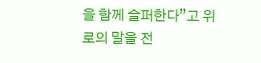을 함께 슬퍼한다”고 위로의 말을 전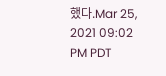했다.Mar 25, 2021 09:02 PM PDT